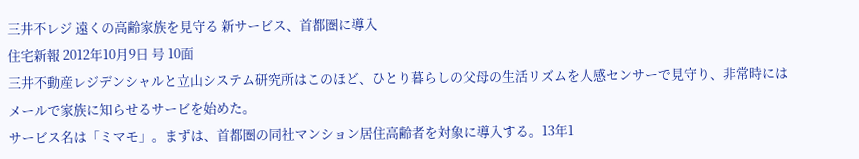三井不レジ 遠くの高齢家族を見守る 新サービス、首都圏に導入
住宅新報 2012年10月9日 号 10面
三井不動産レジデンシャルと立山システム研究所はこのほど、ひとり暮らしの父母の生活リズムを人感センサーで見守り、非常時にはメールで家族に知らせるサービを始めた。
サービス名は「ミマモ」。まずは、首都圏の同社マンション居住高齢者を対象に導入する。13年1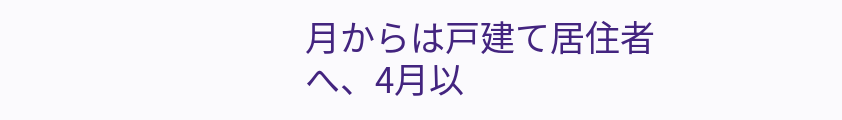月からは戸建て居住者へ、4月以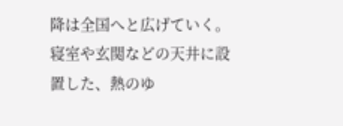降は全国へと広げていく。
寝室や玄関などの天井に設置した、熱のゆ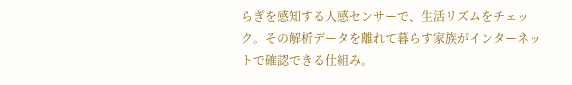らぎを感知する人感センサーで、生活リズムをチェック。その解析データを離れて暮らす家族がインターネットで確認できる仕組み。